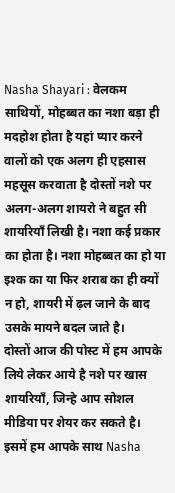Nasha Shayari : वेलकम साथियों, मोहब्बत का नशा बड़ा ही मदहोश होता है यहां प्यार करने वालों को एक अलग ही एहसास महसूस करवाता है दोस्तों नशे पर अलग-अलग शायरो ने बहुत सी शायरियाँ लिखी है। नशा कई प्रकार का होता है। नशा मोहब्बत का हो या इश्क का या फिर शराब का ही क्यों न हो, शायरी में ढ़ल जाने के बाद उसके मायने बदल जाते है।
दोस्तों आज की पोस्ट में हम आपके लिये लेकर आये है नशे पर खास शायरियाँ, जिन्हे आप सोशल मीडिया पर शेयर कर सकते है। इसमें हम आपके साथ Nasha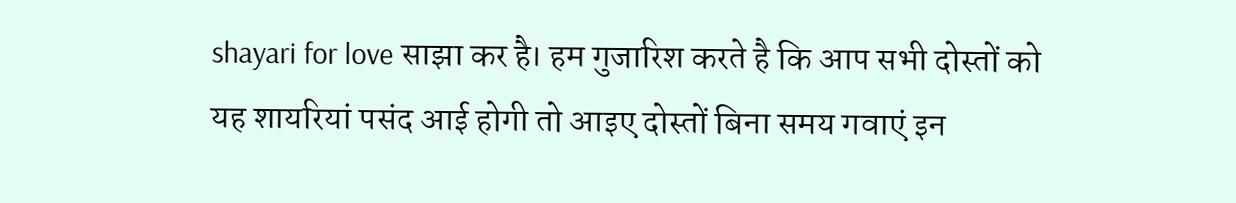shayari for love साझा कर है। हम गुजारिश करते है कि आप सभी दोस्तों को यह शायरियां पसंद आई होगी तो आइए दोस्तों बिना समय गवाएं इन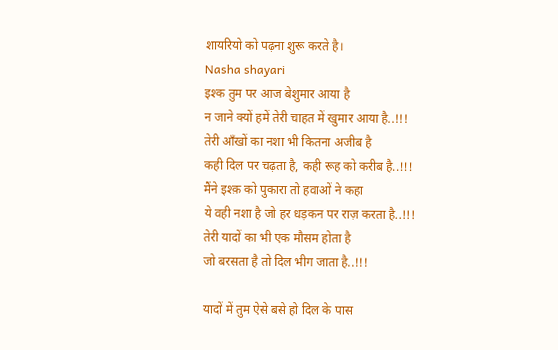शायरियो को पढ़ना शुरू करते है।
Nasha shayari
इश्क तुम पर आज बेशुमार आया है
न जाने क्यों हमें तेरी चाहत में खुमार आया है..!!!
तेरी आँखों का नशा भी कितना अजीब है
कही दिल पर चढ़ता है, कही रूह को करीब है..!!!
मैंने इश्क़ को पुकारा तो हवाओं ने कहा
ये वही नशा है जो हर धड़कन पर राज़ करता है..!!!
तेरी यादों का भी एक मौसम होता है
जो बरसता है तो दिल भीग जाता है..!!!

यादों में तुम ऐसे बसे हो दिल के पास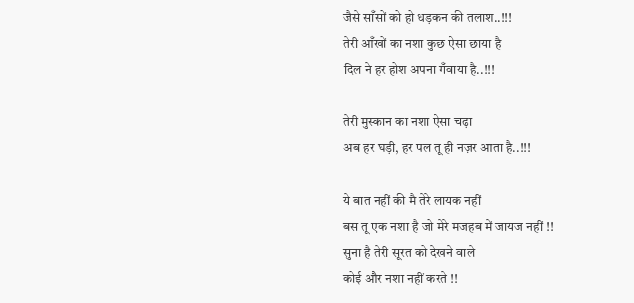जैसे साँसों को हो धड़कन की तलाश..!!!
तेरी आँखों का नशा कुछ ऐसा छाया है
दिल ने हर होश अपना गँवाया है..!!!

तेरी मुस्कान का नशा ऐसा चढ़ा
अब हर घड़ी, हर पल तू ही नज़र आता है..!!!

ये बात नहीं की मै तेरे लायक नहीं
बस तू एक नशा है जो मेरे मजहब में जायज नहीं !!
सुना है तेरी सूरत को देखने वाले
कोई और नशा नहीं करते !!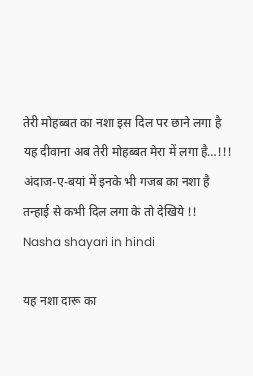तेरी मोहब्बत का नशा इस दिल पर छाने लगा है
यह दीवाना अब तेरी मोहब्बत मेरा में लगा है…!!!
अंदाज-ए-बयां में इनके भी गजब का नशा है
तन्हाई से कभी दिल लगा के तो देखिये !!
Nasha shayari in hindi

यह नशा दारू का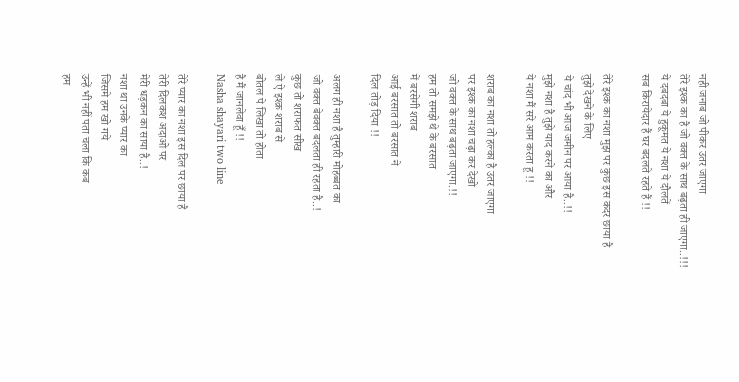नही जनाब जो पीकर उतर जाएगा
तेरे इश्क का है जो वक्त के साथ बढ़ता ही जाएगा..!!!
ये दबदबा ये हुकूमत ये नशा ये दौलतें
सब किरायेदार हैं घर बदलते रहते हैं !!

तेरे इश्क का नशा मुझ पर कुछ इस कदर छाया है
तुझे देखने के लिए
ये चांद भी आज जमीन पर आया है..!!
मुझे नशा है तुझे याद करने का और
ये नशा मैं सरे आम करता हू !!

शराब का नशा तो हल्का है उतर जाएगा
पर इश्क का नशा चढ़ा कर देखो
जो वक्त के साथ बढ़ता जाएगा.!!
हम तो समझे थे के बरसात
में बरसेगी शराब
आई बरसात तो बरसात ने
दिल तोड़ दिया !!

अलग ही नशा है तुम्हारी मोहब्बत का
जो वक्त बेवक्त बदलता ही रहता है..!
कुछ तो शराफत सीख
ले ऐ इश्क़ शराब से
बोतल पे लिखा तो होता
है मैं जानलेवा हूँ !!
Nasha shayari two line

तेरे प्यार का नशा इस दिल पर छाया है
तेरी दिलकश अदाओ पर
मेरी धड़कन का साया है..!
नशा था उनके प्यार का
जिसमे हम खो गये
उन्हें भी नहीं पता चला कि कब
हम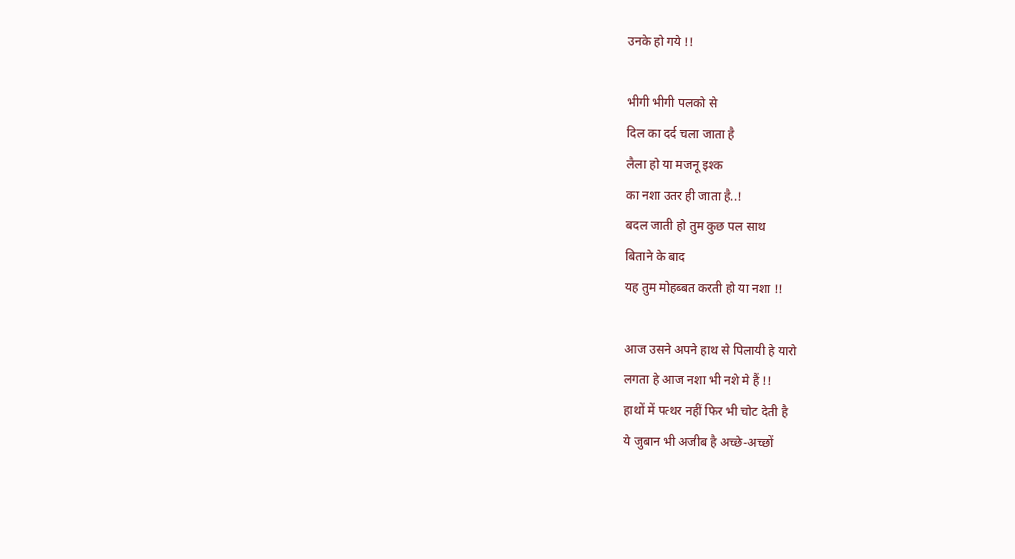उनके हो गये !!

भीगी भीगी पलको से
दिल का दर्द चला जाता है
लैला हो या मजनू इश्क
का नशा उतर ही जाता है..!
बदल जाती हो तुम कुछ पल साथ
बिताने के बाद
यह तुम मोहब्बत करती हो या नशा !!

आज उसने अपने हाथ से पिलायी हे यारो
लगता हे आज नशा भी नशे मे हैं !!
हाथों में पत्थर नहीं फिर भी चोट देती है
ये जुबान भी अजीब है अच्छे-अच्छों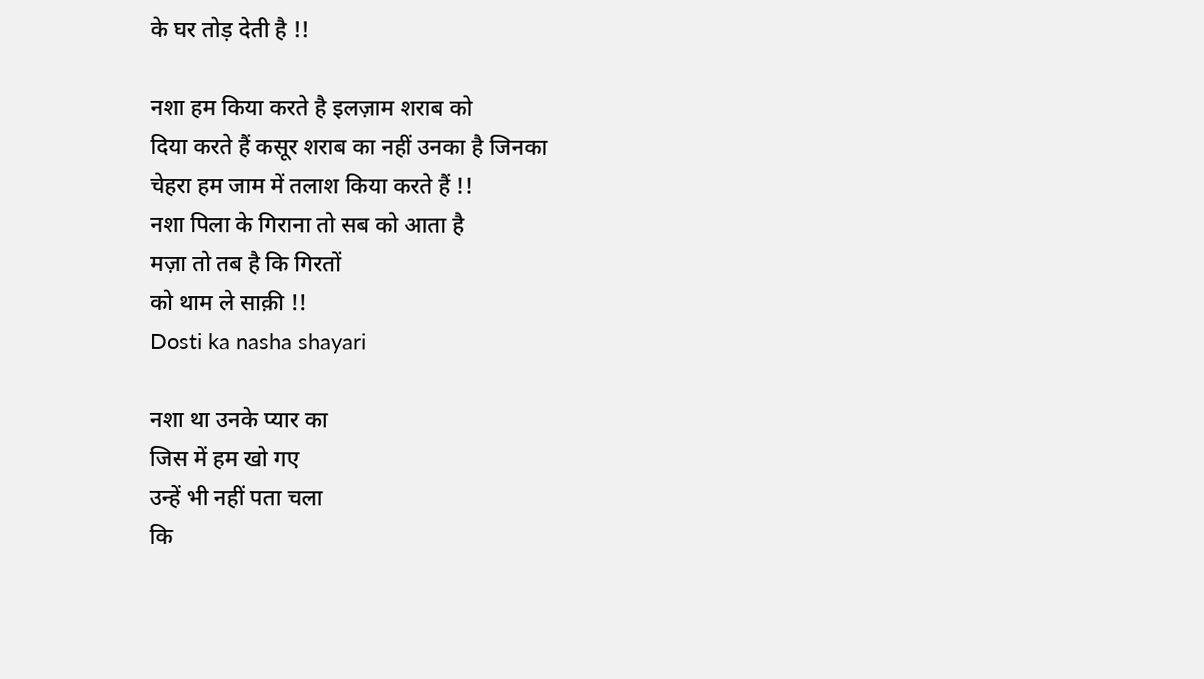के घर तोड़ देती है !!

नशा हम किया करते है इलज़ाम शराब को
दिया करते हैं कसूर शराब का नहीं उनका है जिनका
चेहरा हम जाम में तलाश किया करते हैं !!
नशा पिला के गिराना तो सब को आता है
मज़ा तो तब है कि गिरतों
को थाम ले साक़ी !!
Dosti ka nasha shayari

नशा था उनके प्यार का
जिस में हम खो गए
उन्हें भी नहीं पता चला
कि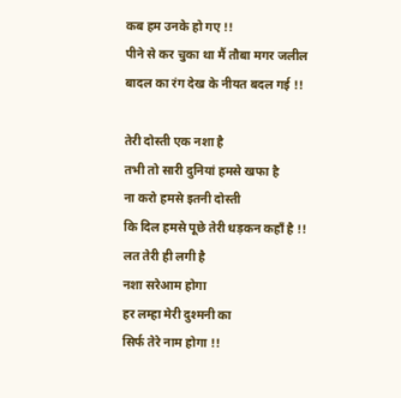कब हम उनके हो गए !!
पीने से कर चुका था मैं तौबा मगर जलील
बादल का रंग देख के नीयत बदल गई !!

तेरी दोस्ती एक नशा है
तभी तो सारी दुनियां हमसे खफा है
ना करो हमसे इतनी दोस्ती
कि दिल हमसे पूछे तेरी धड़कन कहाँ है !!
लत तेरी ही लगी है
नशा सरेआम होगा
हर लम्हा मेरी दुश्मनी का
सिर्फ तेरे नाम होगा !!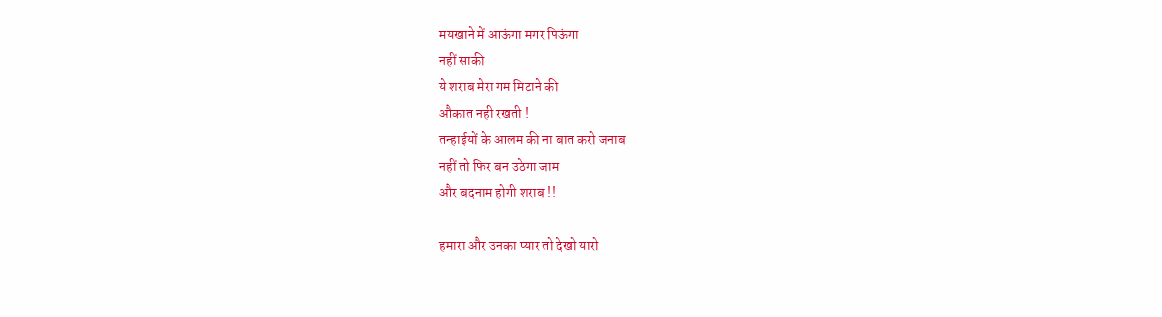मयखाने में आऊंगा मगर पिऊंगा
नहीं साकी
ये शराब मेरा गम मिटाने की
औकात नही रखती !
तन्हाईयों के आलम की ना बात करो जनाब
नहीं तो फिर बन उठेगा जाम
और बदनाम होगी शराब !!

हमारा और उनका प्यार तो देखो यारो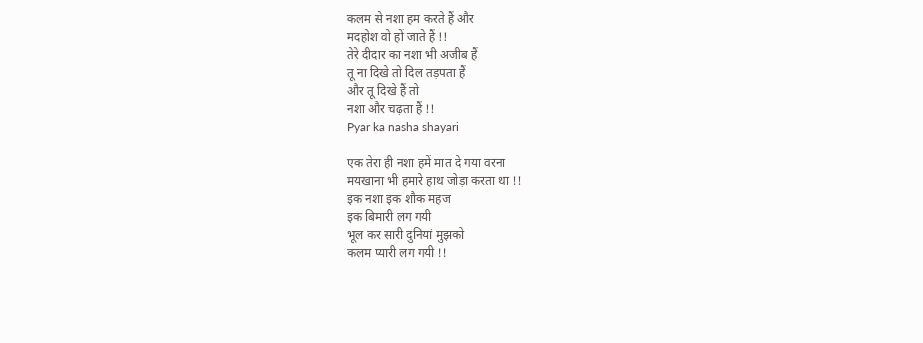कलम से नशा हम करते हैं और
मदहोश वो हों जाते हैं !!
तेरे दीदार का नशा भी अजीब हैं
तू ना दिखे तो दिल तड़पता हैं
और तू दिखे हैं तो
नशा और चढ़ता हैं !!
Pyar ka nasha shayari

एक तेरा ही नशा हमें मात दे गया वरना
मयखाना भी हमारे हाथ जोड़ा करता था !!
इक नशा इक शौक महज
इक बिमारी लग गयी
भूल कर सारी दुनियां मुझको
कलम प्यारी लग गयी !!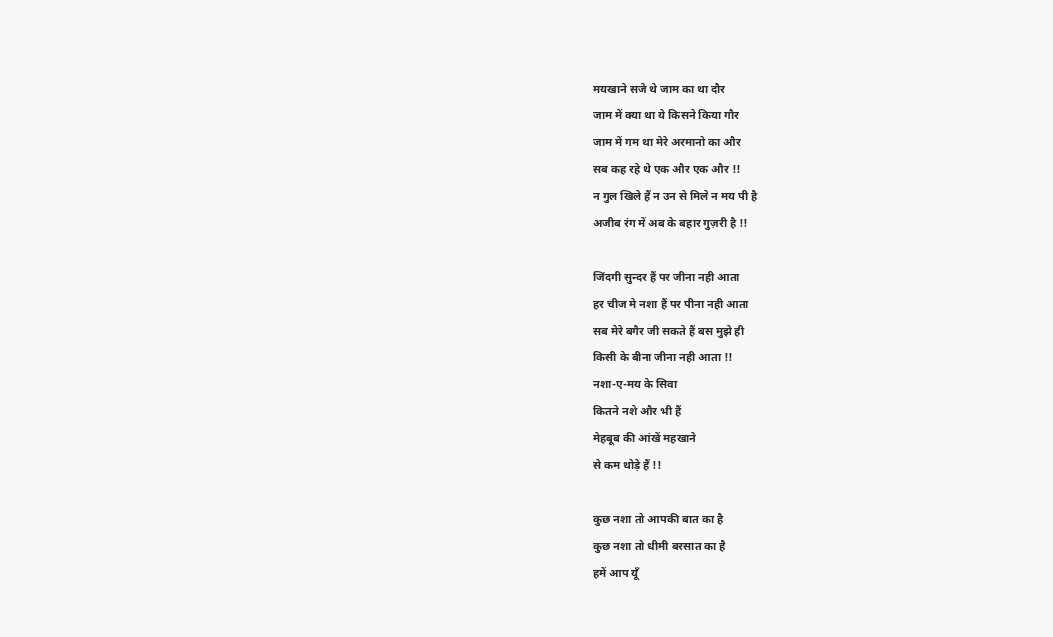मयखाने सजे थे जाम का था दौर
जाम में क्या था ये किसने किया गौर
जाम में गम था मेरे अरमानो का और
सब कह रहे थे एक और एक और !!
न गुल खिले हैं न उन से मिले न मय पी है
अजीब रंग में अब के बहार गुज़री है !!

जिंदगी सुन्दर हैं पर जीना नही आता
हर चीज मे नशा हैं पर पीना नही आता
सब मेरे बगैर जी सकते हैं बस मुझे ही
किसी के बीना जीना नही आता !!
नशा-ए-मय के सिवा
कितने नशे और भी हैं
मेहबूब की आंखें महखाने
से कम थोड़े हैं !!

कुछ नशा तो आपकी बात का है
कुछ नशा तो धीमी बरसात का है
हमें आप यूँ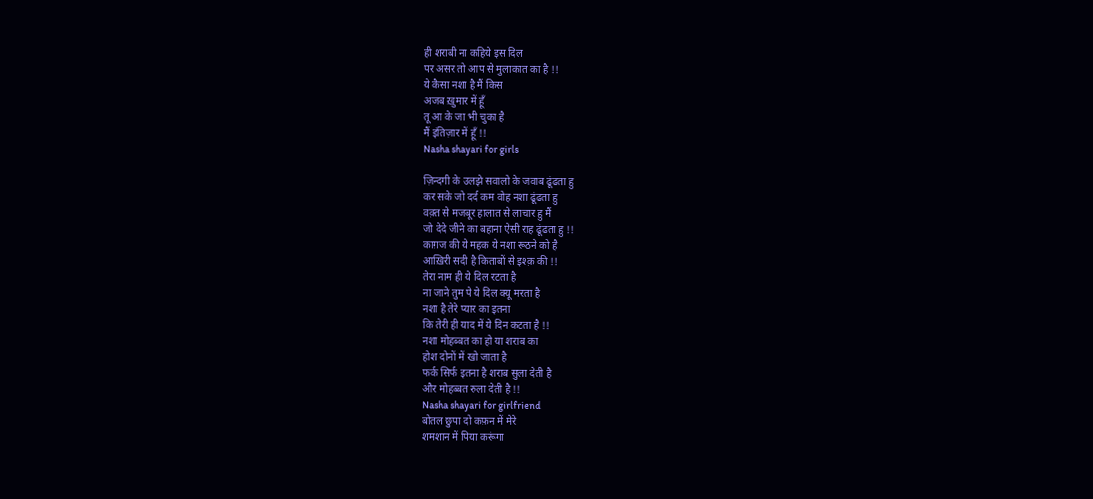ही शराबी ना कहिये इस दिल
पर असर तो आप से मुलाकात का है !!
ये कैसा नशा है मैं किस
अजब ख़ुमार में हूँ
तू आ के जा भी चुका है
मैं इंतिज़ार में हूँ !!
Nasha shayari for girls

ज़िन्दगी के उलझे सवालो के जवाब ढूंढता हु
कर सके जो दर्द कम वोह नशा ढूंढता हु
वक़्त से मजबूर हालात से लाचार हु मैं
जो देदे जीने का बहाना ऐसी राह ढूंढता हु !!
काग़ज की ये महक ये नशा रूठने को है
आख़िरी सदी है किताबों से इश्क़ की !!
तेरा नाम ही ये दिल रटता है
ना जाने तुम पे ये दिल क्यू मरता है
नशा है तेरे प्यार का इतना
कि तेरी ही याद में ये दिन कटता है !!
नशा मोहब्बत का हो या शराब का
होश दोनों में खो जाता है
फर्क सिर्फ इतना है शराब सुला देती है
और मोहब्बत रुला देती है !!
Nasha shayari for girlfriend
बोतल छुपा दो कफ़न में मेरे
शमशान में पिया करूंगा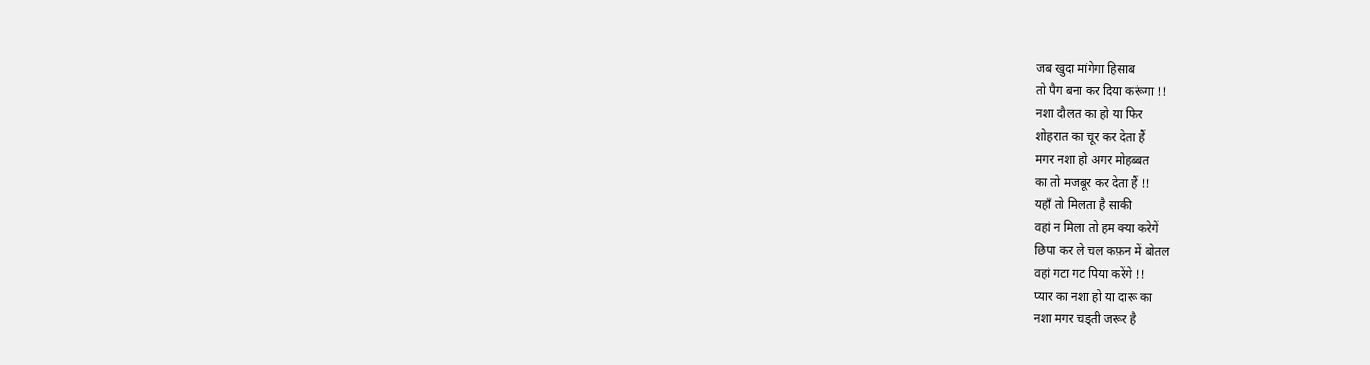जब खुदा मांगेगा हिसाब
तो पैग बना कर दिया करूंगा !!
नशा दौलत का हो या फिर
शोहरात का चूर कर देता हैं
मगर नशा हो अगर मोहब्बत
का तो मजबूर कर देता हैं !!
यहाँ तो मिलता है साकी
वहां न मिला तो हम क्या करेगें
छिपा कर ले चल कफ़न में बोतल
वहां गटा गट पिया करेंगे !!
प्यार का नशा हो या दारू का
नशा मगर चड्ती जरूर है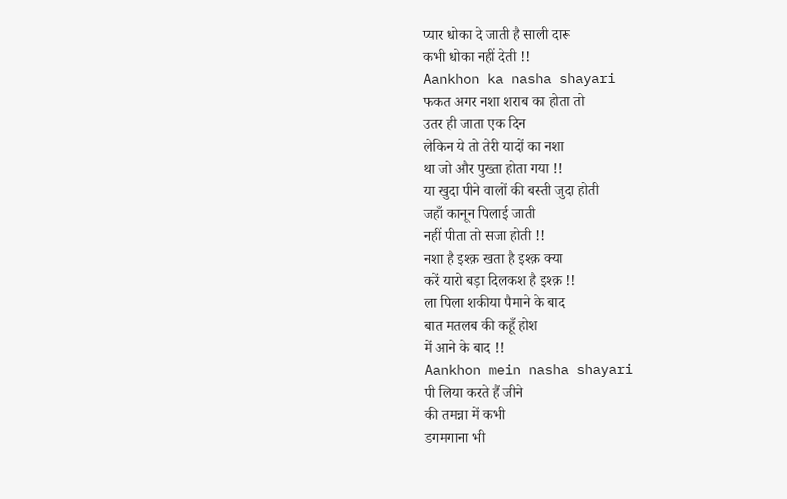प्यार धोका दे जाती है साली दारू
कभी धोका नहीं देती !!
Aankhon ka nasha shayari
फकत अगर नशा शराब का होता तो
उतर ही जाता एक दिन
लेकिन ये तो तेरी यादों का नशा
था जो और पुख्ता होता गया !!
या खुदा पीने वालों की बस्ती जुदा होती
जहाँ कानून पिलाई जाती
नहीं पीता तो सजा होती !!
नशा है इश्क़ खता है इश्क़ क्या
करें यारो बड़ा दिलकश है इश्क़ !!
ला पिला शकीया पैमाने के बाद
बात मतलब की कहूँ होश
में आने के बाद !!
Aankhon mein nasha shayari
पी लिया करते हैं जीने
की तमन्ना में कभी
डगमगाना भी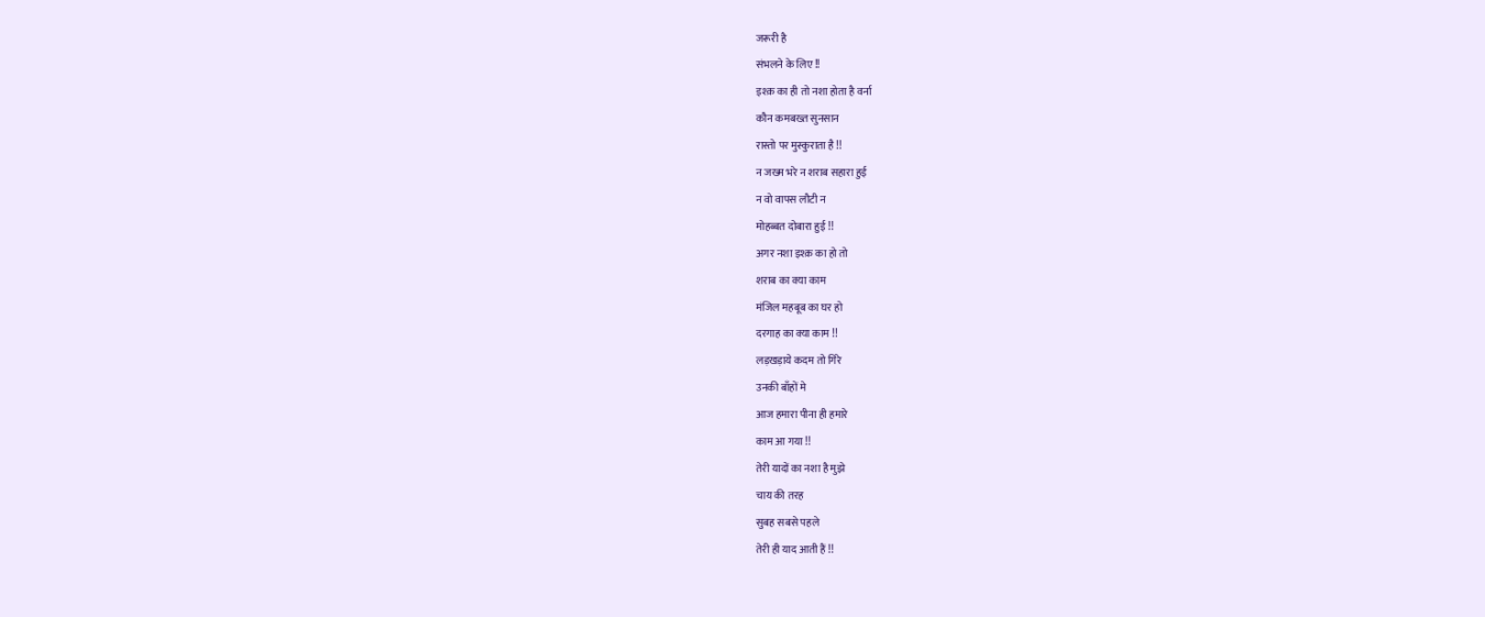जरूरी है
संभलने के लिए !!
इश्क़ का ही तो नशा होता है वर्ना
कौन कमबख्त सुनसान
रास्तो पर मुस्कुराता है !!
न जख्म भरे न शराब सहारा हुई
न वो वापस लौटी न
मोहब्बत दोबारा हुई !!
अगर नशा इश्क़ का हो तो
शराब का क्या काम
मंजिल महबूब का घर हो
दरगाह का क्या काम !!
लड़खड़ाये कदम तो गिरे
उनकी बाँहों मे
आज हमारा पीना ही हमारे
काम आ गया !!
तेरी यादों का नशा है मुझे
चाय की तरह
सुबह सबसे पहले
तेरी ही याद आती हैं !!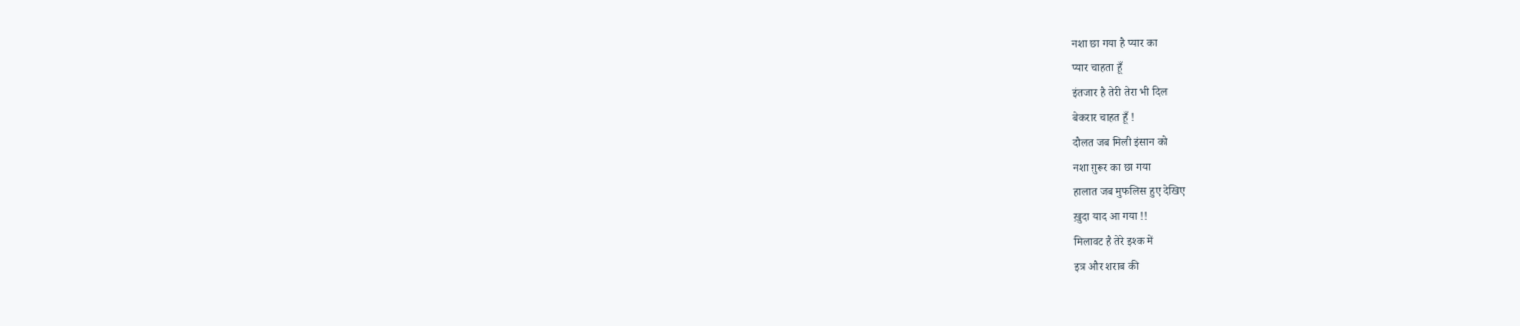नशा छा गया है प्यार का
प्यार चाहता हूँ
इंतजार है तेरी तेरा भी दिल
बेकरार चाहत हूँ !
दौलत जब मिली इंसान को
नशा ग़ुरूर का छा गया
हालात जब मुफलिस हुए देखिए
ख़ुदा याद आ गया !!
मिलावट है तेरे इश्क में
इत्र और शराब की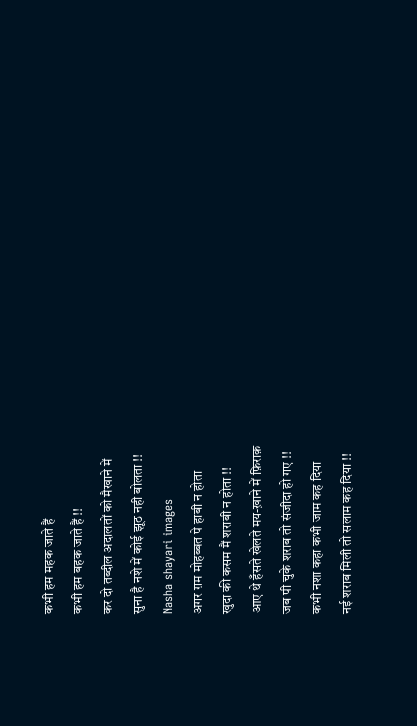कभी हम महक जाते हैं
कभी हम बहक जाते हैं !!
कर दो तब्दील अदालतों को मैखाने में
सुना है नशे में कोई झूठ नही बोलता !!
Nasha shayari images
अगर ग़म मोहब्बत पे हाबी न होता
खुदा की कसम मैं शराबी न होता !!
आए थे हँसते खेलते मय-ख़ाने में फ़िराक़
जब पी चुके शराब तो संजीदा हो गए !!
कभी नशा कहा कभी जाम कह दिया
नई शराब मिली तो सलाम कह दिया !!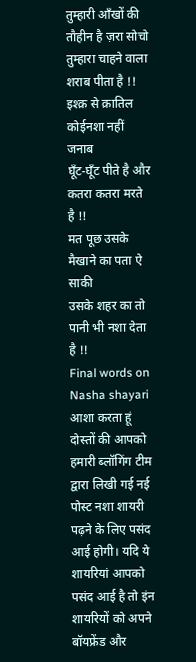तुम्हारी आँखों की तौहीन है ज़रा सोचो
तुम्हारा चाहने वाला शराब पीता है !!
इश्क़ से क़ातिल कोईनशा नहीं जनाब
घूँट-घूँट पीते है और कतरा कतरा मरते है !!
मत पूछ उसके मैखाने का पता ऐ साकी
उसके शहर का तो पानी भी नशा देता है !!
Final words on Nasha shayari
आशा करता हूं दोस्तों की आपको हमारी ब्लॉगिंग टीम द्वारा लिखी गई नई पोस्ट नशा शायरी पढ़ने के लिए पसंद आई होगी। यदि ये शायरियां आपको पसंद आई है तो इंन शायरियों को अपने बॉयफ्रेंड और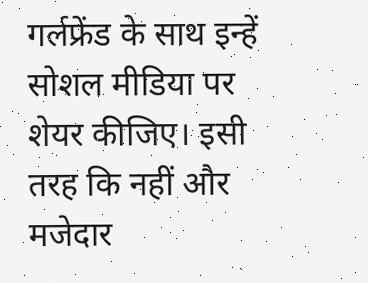गर्लफ्रेंड के साथ इन्हें सोशल मीडिया पर शेयर कीजिए। इसी तरह कि नहीं और मजेदार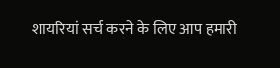शायरियां सर्च करने के लिए आप हमारी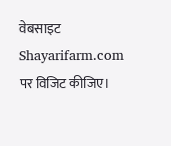वेबसाइट Shayarifarm.com पर विजिट कीजिए।